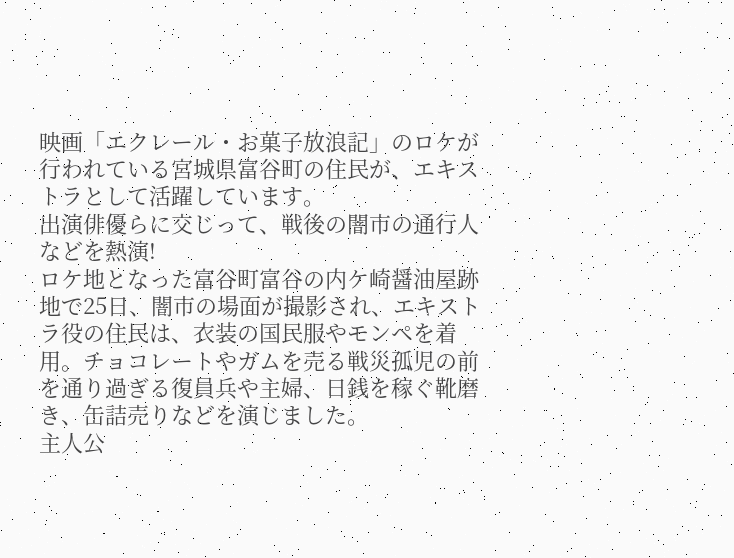映画「エクレール・お菓子放浪記」のロケが行われている宮城県富谷町の住民が、エキストラとして活躍しています。
出演俳優らに交じって、戦後の闇市の通行人などを熱演!
ロケ地となった富谷町富谷の内ケ崎醤油屋跡地で25日、闇市の場面が撮影され、エキストラ役の住民は、衣装の国民服やモンペを着用。チョコレートやガムを売る戦災孤児の前を通り過ぎる復員兵や主婦、日銭を稼ぐ靴磨き、缶詰売りなどを演じました。
主人公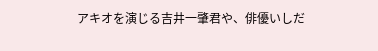アキオを演じる吉井一肇君や、俳優いしだ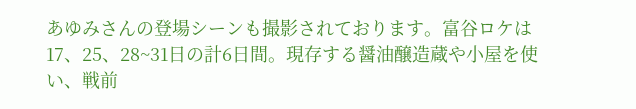あゆみさんの登場シーンも撮影されております。富谷ロケは17、25、28~31日の計6日間。現存する醤油醸造蔵や小屋を使い、戦前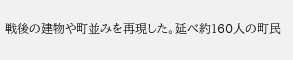戦後の建物や町並みを再現した。延べ約160人の町民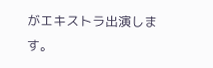がエキストラ出演します。